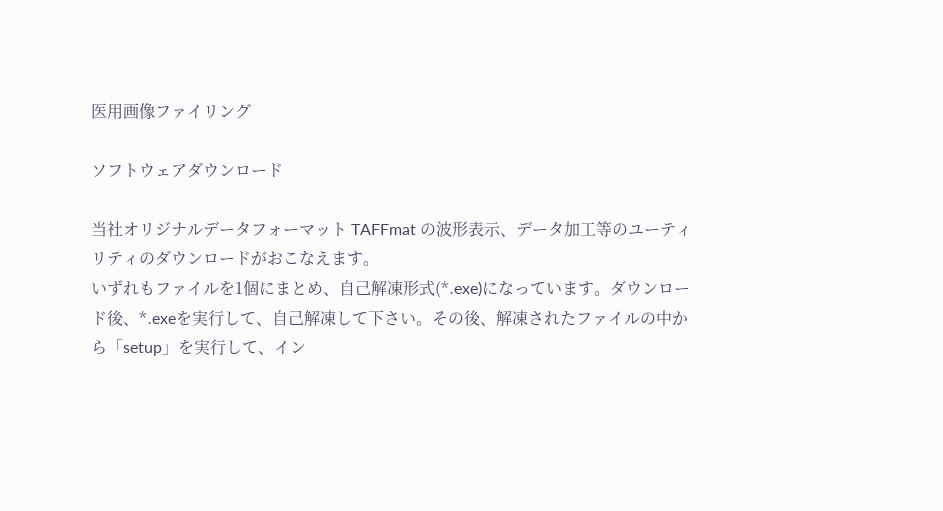医用画像ファイリング

ソフトウェアダウンロード

当社オリジナルデータフォーマット TAFFmat の波形表示、データ加工等のユーティリティのダウンロードがおこなえます。
いずれもファイルを1個にまとめ、自己解凍形式(*.exe)になっています。ダウンロード後、*.exeを実行して、自己解凍して下さい。その後、解凍されたファイルの中から「setup」を実行して、イン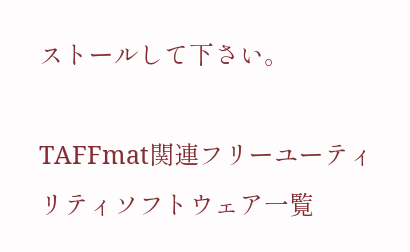ストールして下さい。

TAFFmat関連フリーユーティリティソフトウェア一覧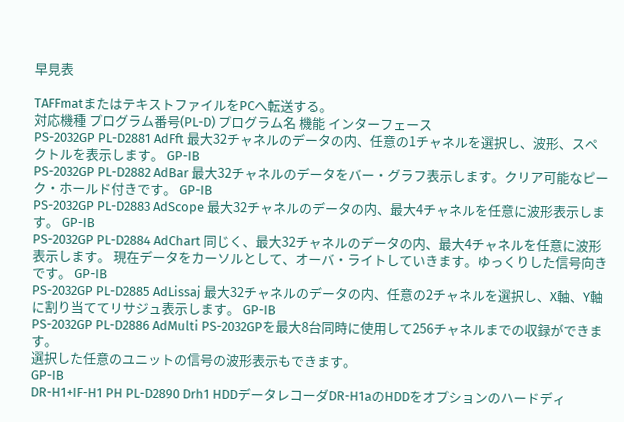早見表

TAFFmatまたはテキストファイルをPCへ転送する。
対応機種 プログラム番号(PL-D) プログラム名 機能 インターフェース
PS-2032GP PL-D2881 AdFft 最大32チャネルのデータの内、任意の1チャネルを選択し、波形、スペクトルを表示します。 GP-IB
PS-2032GP PL-D2882 AdBar 最大32チャネルのデータをバー・グラフ表示します。クリア可能なピーク・ホールド付きです。 GP-IB
PS-2032GP PL-D2883 AdScope 最大32チャネルのデータの内、最大4チャネルを任意に波形表示します。 GP-IB
PS-2032GP PL-D2884 AdChart 同じく、最大32チャネルのデータの内、最大4チャネルを任意に波形表示します。 現在データをカーソルとして、オーバ・ライトしていきます。ゆっくりした信号向きです。 GP-IB
PS-2032GP PL-D2885 AdLissaj 最大32チャネルのデータの内、任意の2チャネルを選択し、X軸、Y軸に割り当ててリサジュ表示します。 GP-IB
PS-2032GP PL-D2886 AdMulti PS-2032GPを最大8台同時に使用して256チャネルまでの収録ができます。
選択した任意のユニットの信号の波形表示もできます。
GP-IB
DR-H1+IF-H1 PH PL-D2890 Drh1 HDDデータレコーダDR-H1aのHDDをオプションのハードディ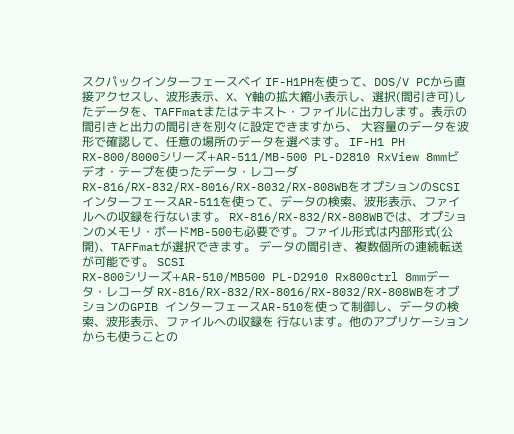スクパックインターフェースベイ IF-H1PHを使って、DOS/V PCから直接アクセスし、波形表示、X、Y軸の拡大縮小表示し、選択(間引き可)したデータを、TAFFmatまたはテキスト・ファイルに出力します。表示の間引きと出力の間引きを別々に設定できますから、 大容量のデータを波形で確認して、任意の場所のデータを選べます。 IF-H1 PH
RX-800/8000シリーズ+AR-511/MB-500 PL-D2810 RxView 8mmビデオ・テープを使ったデータ・レコーダ RX-816/RX-832/RX-8016/RX-8032/RX-808WBをオプションのSCSIインターフェースAR-511を使って、データの検索、波形表示、ファイルへの収録を行ないます。 RX-816/RX-832/RX-808WBでは、オプションのメモリ・ボードMB-500も必要です。ファイル形式は内部形式(公開)、TAFFmatが選択できます。 データの間引き、複数個所の連続転送が可能です。 SCSI
RX-800シリーズ+AR-510/MB500 PL-D2910 Rx800ctrl 8mmデータ・レコーダ RX-816/RX-832/RX-8016/RX-8032/RX-808WBをオプションのGPIB インターフェースAR-510を使って制御し、データの検索、波形表示、ファイルへの収録を 行ないます。他のアプリケーションからも使うことの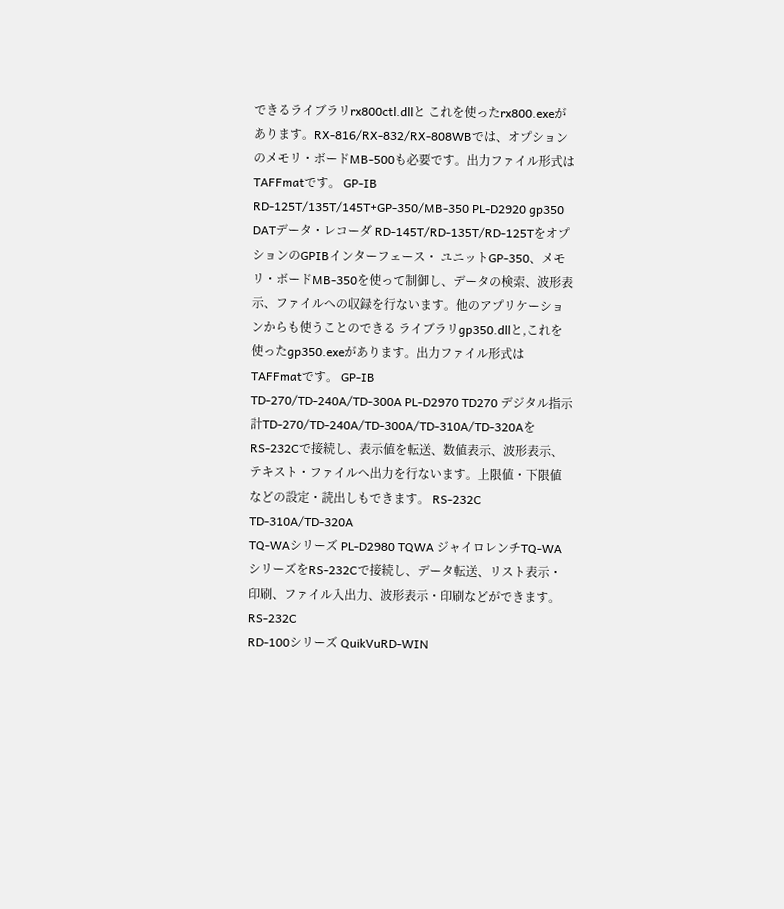できるライブラリrx800ctl.dllと これを使ったrx800.exeがあります。RX-816/RX-832/RX-808WBでは、オプションのメモリ・ボードMB-500も必要です。出力ファイル形式はTAFFmatです。 GP-IB
RD-125T/135T/145T+GP-350/MB-350 PL-D2920 gp350 DATデータ・レコーダ RD-145T/RD-135T/RD-125TをオプションのGPIBインターフェース・ ユニットGP-350、メモリ・ボードMB-350を使って制御し、データの検索、波形表示、ファイルへの収録を行ないます。他のアプリケーションからも使うことのできる ライブラリgp350.dllと,これを使ったgp350.exeがあります。出力ファイル形式は TAFFmatです。 GP-IB
TD-270/TD-240A/TD-300A PL-D2970 TD270 デジタル指示計TD-270/TD-240A/TD-300A/TD-310A/TD-320AをRS-232Cで接続し、表示値を転送、数値表示、波形表示、テキスト・ファイルへ出力を行ないます。上限値・下限値などの設定・読出しもできます。 RS-232C
TD-310A/TD-320A
TQ-WAシリーズ PL-D2980 TQWA ジャイロレンチTQ-WAシリーズをRS-232Cで接続し、データ転送、リスト表示・印刷、ファイル入出力、波形表示・印刷などができます。 RS-232C
RD-100シリーズ QuikVuRD-WIN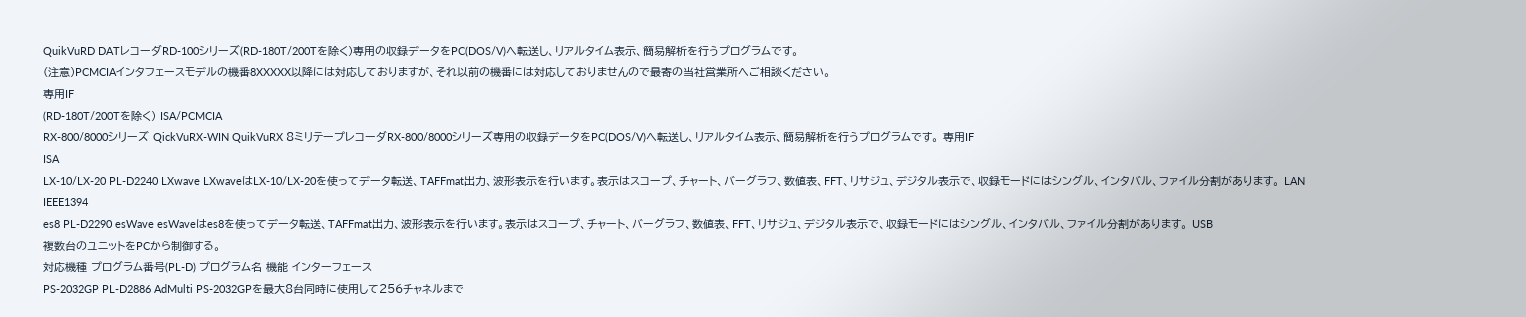QuikVuRD DATレコーダRD-100シリーズ(RD-180T/200Tを除く)専用の収録データをPC(DOS/V)へ転送し、リアルタイム表示、簡易解析を行うプログラムです。
(注意)PCMCIAインタフェースモデルの機番8XXXXX以降には対応しておりますが、それ以前の機番には対応しておりませんので最寄の当社営業所へご相談ください。
専用IF
(RD-180T/200Tを除く) ISA/PCMCIA
RX-800/8000シリーズ QickVuRX-WIN QuikVuRX 8ミリテープレコーダRX-800/8000シリーズ専用の収録データをPC(DOS/V)へ転送し、リアルタイム表示、簡易解析を行うプログラムです。 専用IF
ISA
LX-10/LX-20 PL-D2240 LXwave LXwaveはLX-10/LX-20を使ってデータ転送、TAFFmat出力、波形表示を行います。表示はスコープ、チャート、バーグラフ、数値表、FFT、リサジュ、デジタル表示で、収録モードにはシングル、インタバル、ファイル分割があります。 LAN
IEEE1394
es8 PL-D2290 esWave esWaveはes8を使ってデータ転送、TAFFmat出力、波形表示を行います。表示はスコープ、チャート、バーグラフ、数値表、FFT、リサジュ、デジタル表示で、収録モードにはシングル、インタバル、ファイル分割があります。 USB
複数台のユニットをPCから制御する。
対応機種 プログラム番号(PL-D) プログラム名 機能 インターフェース
PS-2032GP PL-D2886 AdMulti PS-2032GPを最大8台同時に使用して256チャネルまで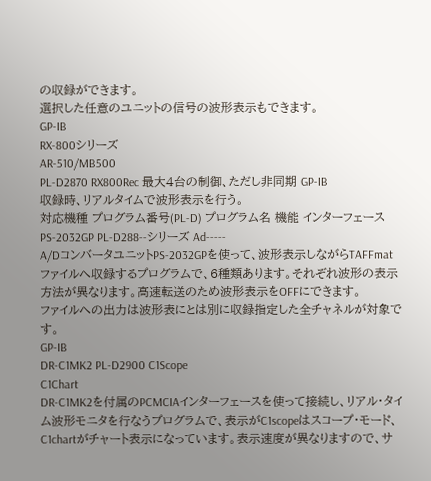の収録ができます。
選択した任意のユニットの信号の波形表示もできます。
GP-IB
RX-800シリーズ
AR-510/MB500
PL-D2870 RX800Rec 最大4台の制御、ただし非同期 GP-IB
収録時、リアルタイムで波形表示を行う。
対応機種 プログラム番号(PL-D) プログラム名 機能 インターフェース
PS-2032GP PL-D288--シリーズ Ad-----
A/DコンバータユニットPS-2032GPを使って、波形表示しながらTAFFmatファイルへ収録するプログラムで、6種類あります。それぞれ波形の表示方法が異なります。高速転送のため波形表示をOFFにできます。
ファイルへの出力は波形表にとは別に収録指定した全チャネルが対象です。
GP-IB
DR-C1MK2 PL-D2900 C1Scope
C1Chart
DR-C1MK2を付属のPCMCIAインターフェースを使って接続し、リアル・タイム波形モニタを行なうプログラムで、表示がC1scopeはスコープ・モード、C1chartがチャート表示になっています。表示速度が異なりますので、サ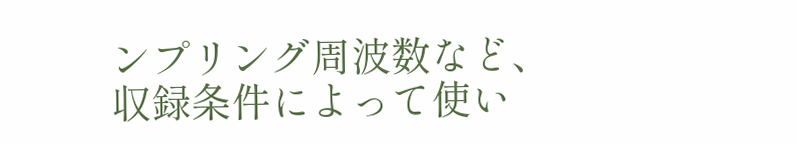ンプリング周波数など、収録条件によって使い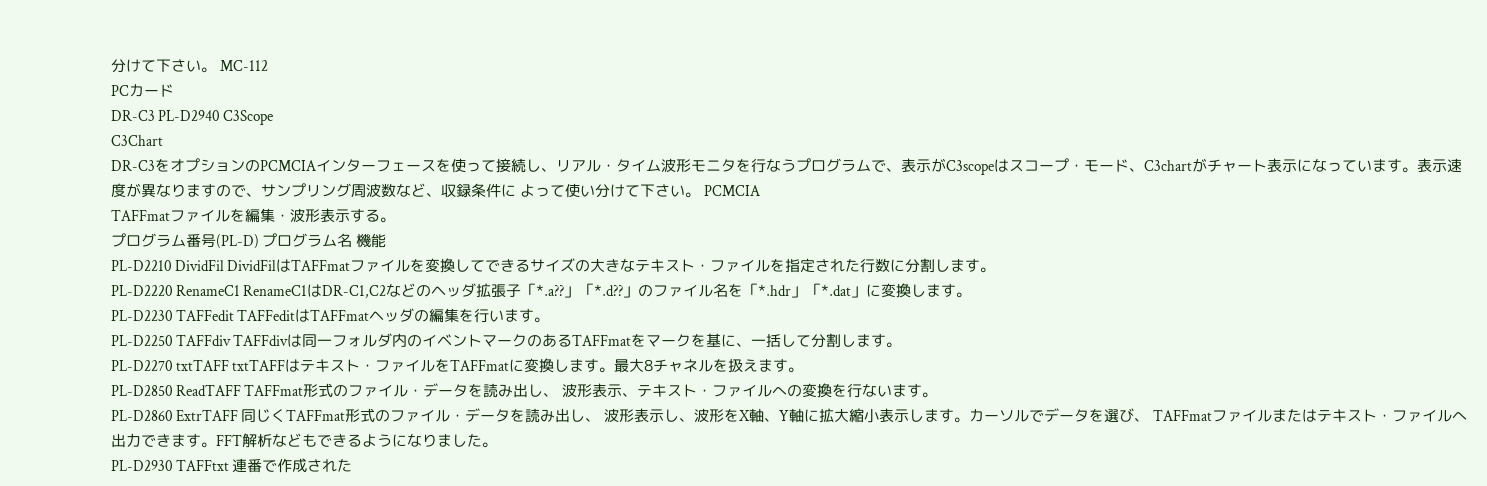分けて下さい。 MC-112
PCカード
DR-C3 PL-D2940 C3Scope
C3Chart
DR-C3をオプションのPCMCIAインターフェースを使って接続し、リアル・タイム波形モニタを行なうプログラムで、表示がC3scopeはスコープ・モード、C3chartがチャート表示になっています。表示速度が異なりますので、サンプリング周波数など、収録条件に よって使い分けて下さい。 PCMCIA
TAFFmatファイルを編集・波形表示する。
プログラム番号(PL-D) プログラム名 機能
PL-D2210 DividFil DividFilはTAFFmatファイルを変換してできるサイズの大きなテキスト・ファイルを指定された行数に分割します。
PL-D2220 RenameC1 RenameC1はDR-C1,C2などのヘッダ拡張子「*.a??」「*.d??」のファイル名を「*.hdr」「*.dat」に変換します。
PL-D2230 TAFFedit TAFFeditはTAFFmatヘッダの編集を行います。
PL-D2250 TAFFdiv TAFFdivは同一フォルダ内のイベントマークのあるTAFFmatをマークを基に、一括して分割します。
PL-D2270 txtTAFF txtTAFFはテキスト・ファイルをTAFFmatに変換します。最大8チャネルを扱えます。
PL-D2850 ReadTAFF TAFFmat形式のファイル・データを読み出し、 波形表示、テキスト・ファイルへの変換を行ないます。
PL-D2860 ExtrTAFF 同じくTAFFmat形式のファイル・データを読み出し、 波形表示し、波形をX軸、Y軸に拡大縮小表示します。カーソルでデータを選び、 TAFFmatファイルまたはテキスト・ファイルへ出力できます。FFT解析などもできるようになりました。
PL-D2930 TAFFtxt 連番で作成された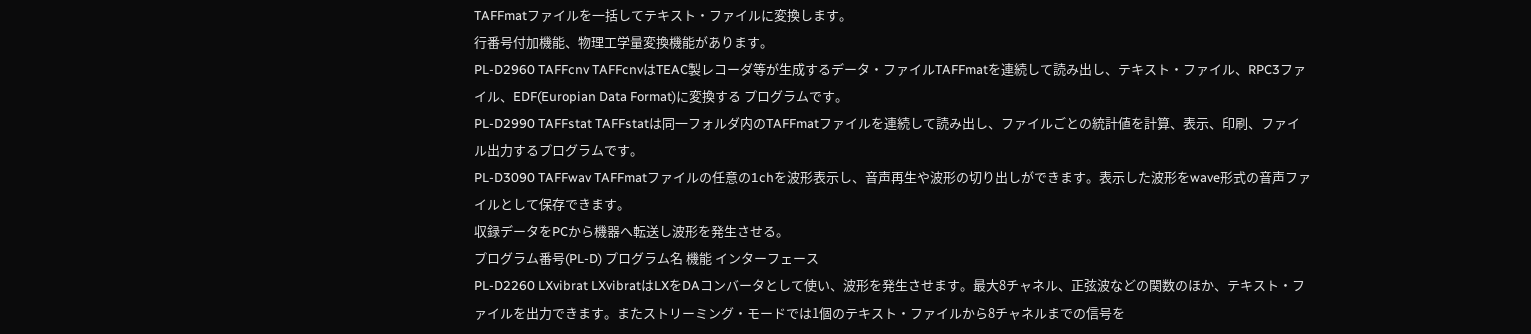TAFFmatファイルを一括してテキスト・ファイルに変換します。
行番号付加機能、物理工学量変換機能があります。
PL-D2960 TAFFcnv TAFFcnvはTEAC製レコーダ等が生成するデータ・ファイルTAFFmatを連続して読み出し、テキスト・ファイル、RPC3ファイル、EDF(Europian Data Format)に変換する プログラムです。
PL-D2990 TAFFstat TAFFstatは同一フォルダ内のTAFFmatファイルを連続して読み出し、ファイルごとの統計値を計算、表示、印刷、ファイル出力するプログラムです。
PL-D3090 TAFFwav TAFFmatファイルの任意の1chを波形表示し、音声再生や波形の切り出しができます。表示した波形をwave形式の音声ファイルとして保存できます。
収録データをPCから機器へ転送し波形を発生させる。
プログラム番号(PL-D) プログラム名 機能 インターフェース
PL-D2260 LXvibrat LXvibratはLXをDAコンバータとして使い、波形を発生させます。最大8チャネル、正弦波などの関数のほか、テキスト・ファイルを出力できます。またストリーミング・モードでは1個のテキスト・ファイルから8チャネルまでの信号を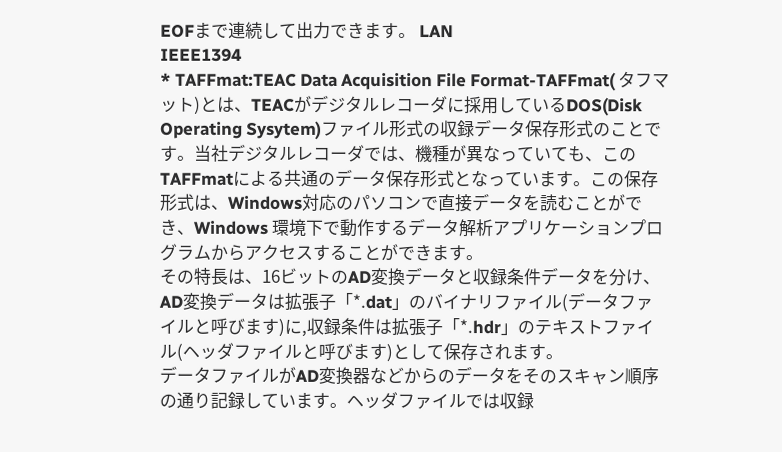EOFまで連続して出力できます。 LAN
IEEE1394
* TAFFmat:TEAC Data Acquisition File Format-TAFFmat( タフマット)とは、TEACがデジタルレコーダに採用しているDOS(Disk Operating Sysytem)ファイル形式の収録データ保存形式のことです。当社デジタルレコーダでは、機種が異なっていても、このTAFFmatによる共通のデータ保存形式となっています。この保存形式は、Windows対応のパソコンで直接データを読むことができ、Windows 環境下で動作するデータ解析アプリケーションプログラムからアクセスすることができます。
その特長は、16ビットのAD変換データと収録条件データを分け、AD変換データは拡張子「*.dat」のバイナリファイル(データファイルと呼びます)に,収録条件は拡張子「*.hdr」のテキストファイル(ヘッダファイルと呼びます)として保存されます。
データファイルがAD変換器などからのデータをそのスキャン順序の通り記録しています。ヘッダファイルでは収録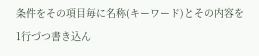条件をその項目毎に名称(キーワード)とその内容を1行づつ書き込ん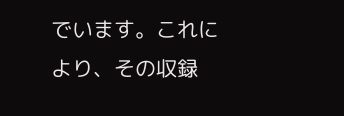でいます。これにより、その収録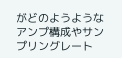がどのようようなアンプ構成やサンプリングレート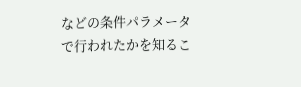などの条件パラメータで行われたかを知るこ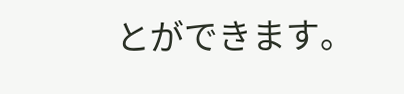とができます。